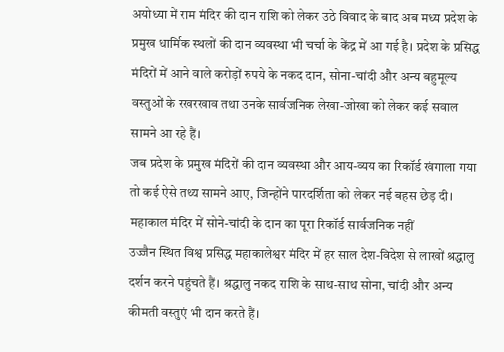अयोध्या में राम मंदिर की दान राशि को लेकर उठे विवाद के बाद अब मध्य प्रदेश के प्रमुख धार्मिक स्थलों की दान व्यवस्था भी चर्चा के केंद्र में आ गई है। प्रदेश के प्रसिद्ध मंदिरों में आने वाले करोड़ों रुपये के नकद दान, सोना-चांदी और अन्य बहुमूल्य वस्तुओं के रखरखाव तथा उनके सार्वजनिक लेखा-जोखा को लेकर कई सवाल सामने आ रहे हैं।
जब प्रदेश के प्रमुख मंदिरों की दान व्यवस्था और आय-व्यय का रिकॉर्ड खंगाला गया तो कई ऐसे तथ्य सामने आए, जिन्होंने पारदर्शिता को लेकर नई बहस छेड़ दी।
महाकाल मंदिर में सोने-चांदी के दान का पूरा रिकॉर्ड सार्वजनिक नहीं
उज्जैन स्थित विश्व प्रसिद्ध महाकालेश्वर मंदिर में हर साल देश-विदेश से लाखों श्रद्धालु दर्शन करने पहुंचते हैं। श्रद्धालु नकद राशि के साथ-साथ सोना, चांदी और अन्य कीमती वस्तुएं भी दान करते हैं।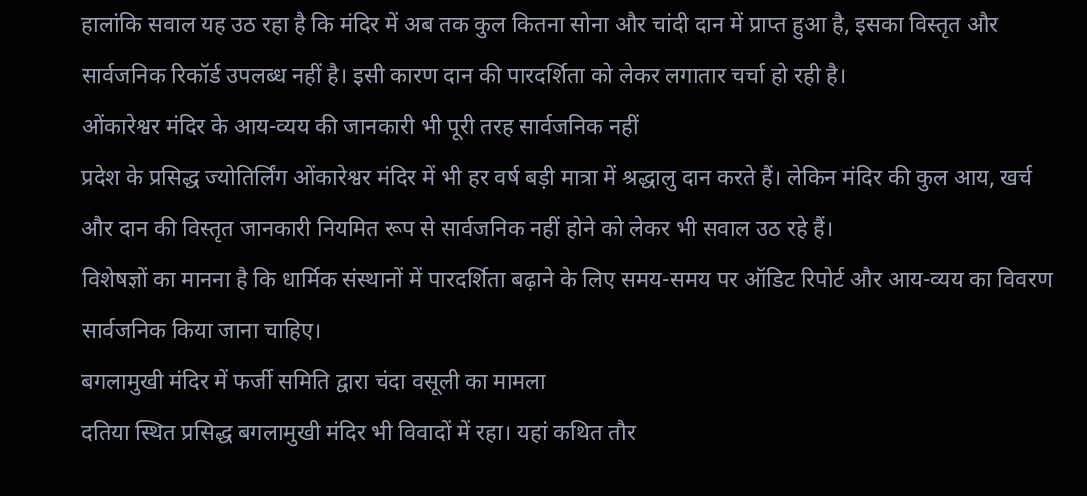हालांकि सवाल यह उठ रहा है कि मंदिर में अब तक कुल कितना सोना और चांदी दान में प्राप्त हुआ है, इसका विस्तृत और सार्वजनिक रिकॉर्ड उपलब्ध नहीं है। इसी कारण दान की पारदर्शिता को लेकर लगातार चर्चा हो रही है।
ओंकारेश्वर मंदिर के आय-व्यय की जानकारी भी पूरी तरह सार्वजनिक नहीं
प्रदेश के प्रसिद्ध ज्योतिर्लिंग ओंकारेश्वर मंदिर में भी हर वर्ष बड़ी मात्रा में श्रद्धालु दान करते हैं। लेकिन मंदिर की कुल आय, खर्च और दान की विस्तृत जानकारी नियमित रूप से सार्वजनिक नहीं होने को लेकर भी सवाल उठ रहे हैं।
विशेषज्ञों का मानना है कि धार्मिक संस्थानों में पारदर्शिता बढ़ाने के लिए समय-समय पर ऑडिट रिपोर्ट और आय-व्यय का विवरण सार्वजनिक किया जाना चाहिए।
बगलामुखी मंदिर में फर्जी समिति द्वारा चंदा वसूली का मामला
दतिया स्थित प्रसिद्ध बगलामुखी मंदिर भी विवादों में रहा। यहां कथित तौर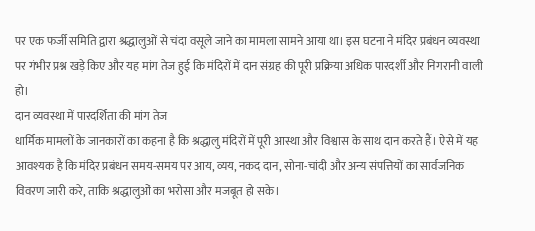पर एक फर्जी समिति द्वारा श्रद्धालुओं से चंदा वसूले जाने का मामला सामने आया था। इस घटना ने मंदिर प्रबंधन व्यवस्था पर गंभीर प्रश्न खड़े किए और यह मांग तेज हुई कि मंदिरों में दान संग्रह की पूरी प्रक्रिया अधिक पारदर्शी और निगरानी वाली हो।
दान व्यवस्था में पारदर्शिता की मांग तेज
धार्मिक मामलों के जानकारों का कहना है कि श्रद्धालु मंदिरों में पूरी आस्था और विश्वास के साथ दान करते हैं। ऐसे में यह आवश्यक है कि मंदिर प्रबंधन समय-समय पर आय, व्यय, नकद दान, सोना-चांदी और अन्य संपत्तियों का सार्वजनिक विवरण जारी करे, ताकि श्रद्धालुओं का भरोसा और मजबूत हो सके।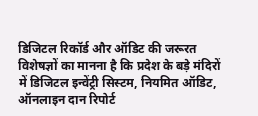डिजिटल रिकॉर्ड और ऑडिट की जरूरत
विशेषज्ञों का मानना है कि प्रदेश के बड़े मंदिरों में डिजिटल इन्वेंट्री सिस्टम, नियमित ऑडिट, ऑनलाइन दान रिपोर्ट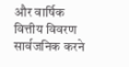और वार्षिक वित्तीय विवरण सार्वजनिक करने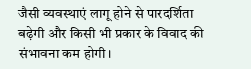जैसी व्यवस्थाएं लागू होने से पारदर्शिता बढ़ेगी और किसी भी प्रकार के विवाद की संभावना कम होगी।